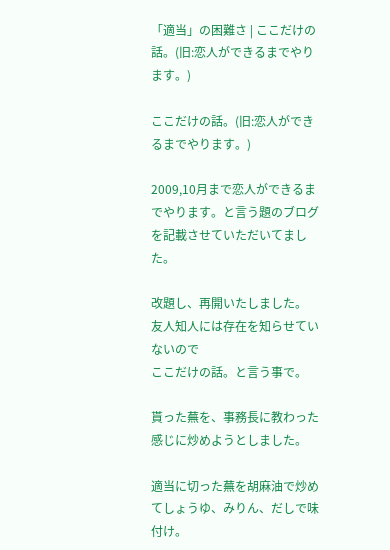「適当」の困難さ | ここだけの話。(旧:恋人ができるまでやります。)

ここだけの話。(旧:恋人ができるまでやります。)

2009,10月まで恋人ができるまでやります。と言う題のブログを記載させていただいてました。

改題し、再開いたしました。
友人知人には存在を知らせていないので
ここだけの話。と言う事で。

貰った蕪を、事務長に教わった感じに炒めようとしました。

適当に切った蕪を胡麻油で炒めてしょうゆ、みりん、だしで味付け。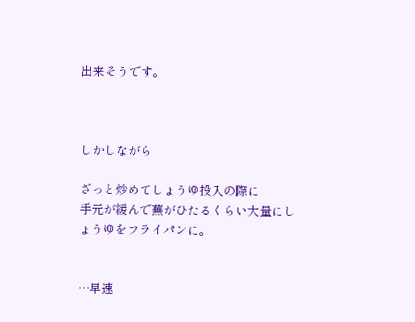出来そうです。



しかしながら

ざっと炒めてしょうゆ投入の際に
手元が緩んで蕪がひたるくらい大量にしょうゆをフライパンに。


…早速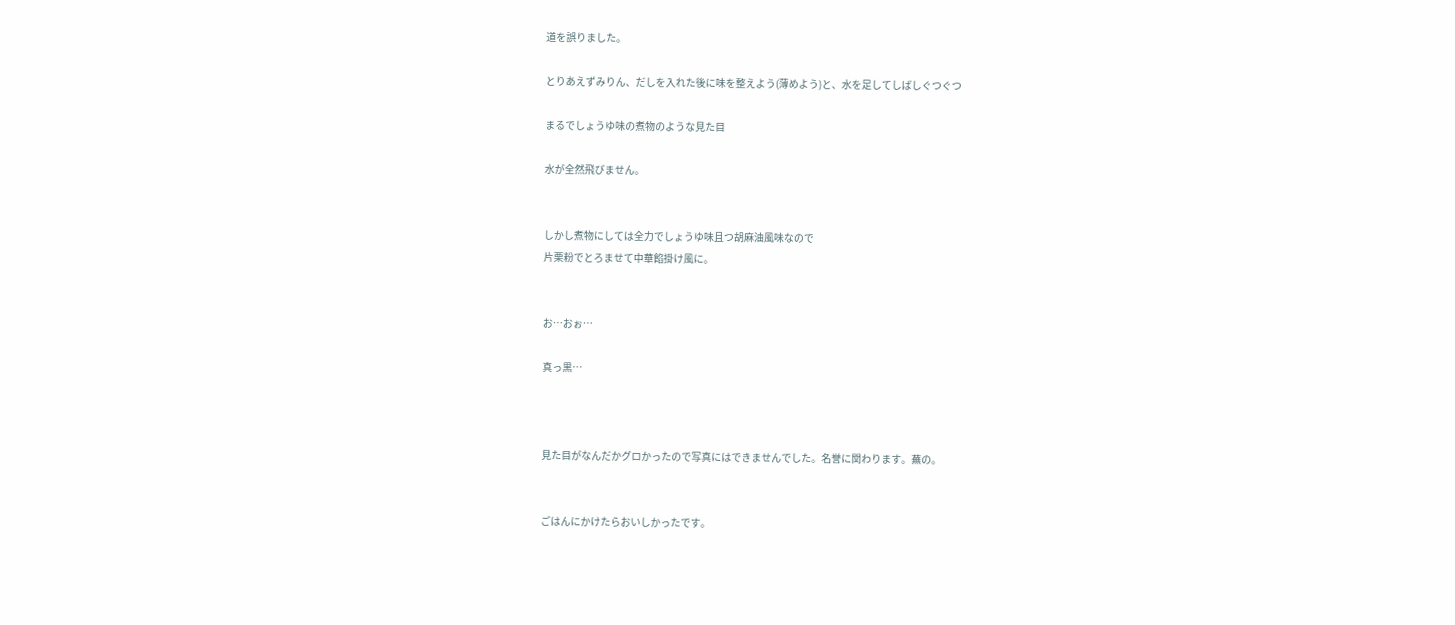道を誤りました。

とりあえずみりん、だしを入れた後に味を整えよう(薄めよう)と、水を足してしばしぐつぐつ

まるでしょうゆ味の煮物のような見た目

水が全然飛びません。


しかし煮物にしては全力でしょうゆ味且つ胡麻油風味なので
片栗粉でとろませて中華餡掛け風に。


お…おぉ…

真っ黒…



見た目がなんだかグロかったので写真にはできませんでした。名誉に関わります。蕪の。


ごはんにかけたらおいしかったです。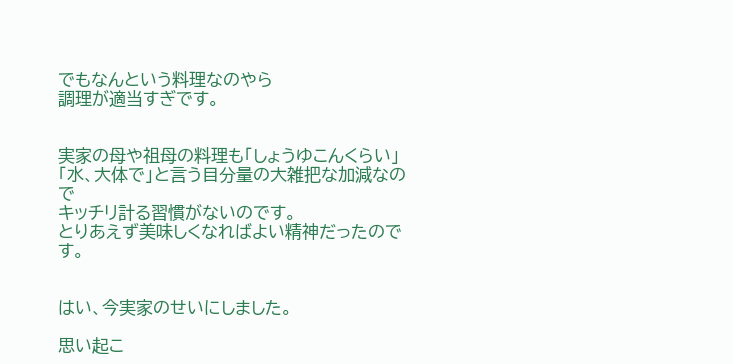でもなんという料理なのやら
調理が適当すぎです。


実家の母や祖母の料理も「しょうゆこんくらい」「水、大体で」と言う目分量の大雑把な加減なので
キッチリ計る習慣がないのです。
とりあえず美味しくなればよい精神だったのです。


はい、今実家のせいにしました。

思い起こ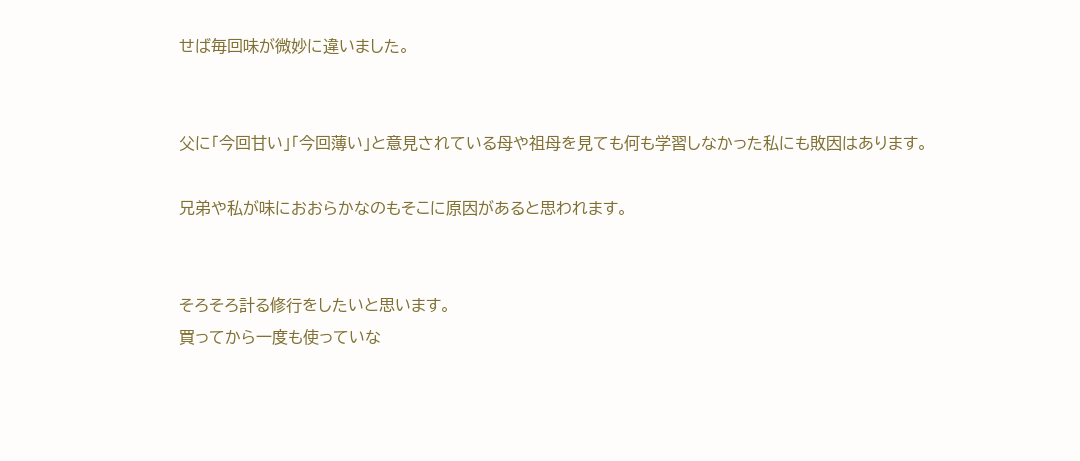せば毎回味が微妙に違いました。


父に「今回甘い」「今回薄い」と意見されている母や祖母を見ても何も学習しなかった私にも敗因はあります。

兄弟や私が味におおらかなのもそこに原因があると思われます。


そろそろ計る修行をしたいと思います。
買ってから一度も使っていな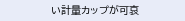い計量カップが可哀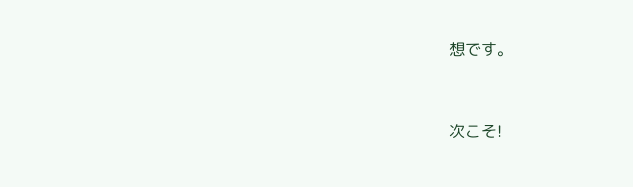想です。


次こそ!